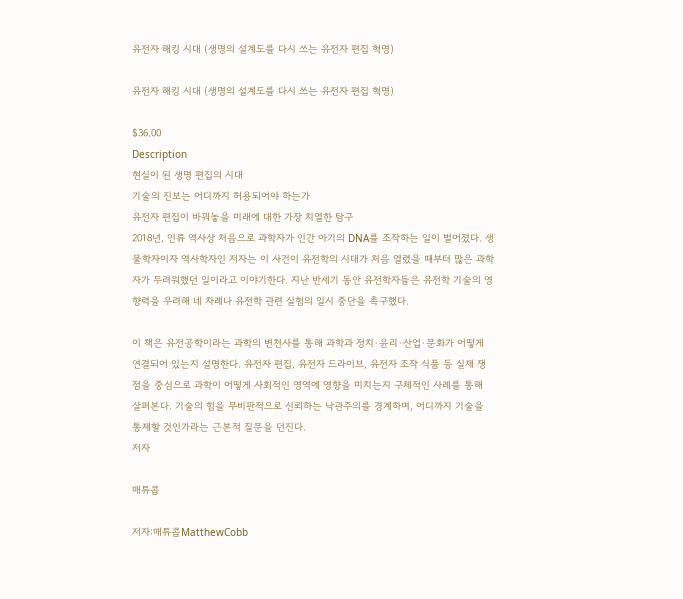유전자 해킹 시대 (생명의 설계도를 다시 쓰는 유전자 편집 혁명)

유전자 해킹 시대 (생명의 설계도를 다시 쓰는 유전자 편집 혁명)

$36.00
Description
현실이 된 생명 편집의 시대
기술의 진보는 어디까지 허용되어야 하는가
유전자 편집이 바꿔놓을 미래에 대한 가장 치열한 탐구
2018년, 인류 역사상 처음으로 과학자가 인간 아기의 DNA를 조작하는 일이 벌어졌다. 생물학자이자 역사학자인 저자는 이 사건이 유전학의 시대가 처음 열렸을 때부터 많은 과학자가 두려워했던 일이라고 이야기한다. 지난 반세기 동안 유전학자들은 유전학 기술의 영향력을 우려해 네 차례나 유전학 관련 실험의 일시 중단을 촉구했다.

이 책은 유전공학이라는 과학의 변천사를 통해 과학과 정치·윤리·산업·문화가 어떻게 연결되어 있는지 설명한다. 유전자 편집, 유전자 드라이브, 유전자 조작 식품 등 실제 쟁점을 중심으로 과학이 어떻게 사회적인 영역에 영향을 미치는지 구체적인 사례를 통해 살펴본다. 기술의 힘을 무비판적으로 신뢰하는 낙관주의를 경계하며, 어디까지 기술을 통제할 것인가라는 근본적 질문을 던진다.
저자

매튜콥

저자:매튜콥MatthewCobb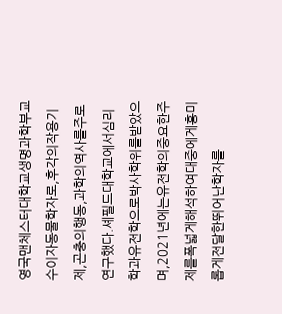영국맨체스터대학교생명과학부교수이자동물학자로,후각의작용기제,곤충의행동,과학의역사를주로연구했다.셰필드대학교에서심리학과유전학으로박사학위를받았으며,2021년에는유전학의중요한주제를폭넓게해석하여대중에게흥미롭게전달한뛰어난학자를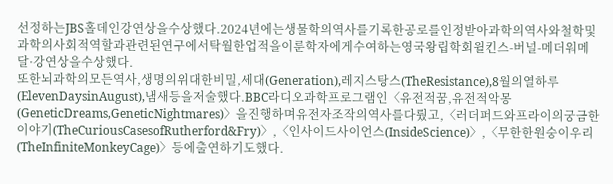선정하는JBS홀데인강연상을수상했다.2024년에는생물학의역사를기록한공로를인정받아과학의역사와철학및과학의사회적역할과관련된연구에서탁월한업적을이룬학자에게수여하는영국왕립학회윌킨스-버널-메더워메달·강연상을수상했다.
또한뇌과학의모든역사,생명의위대한비밀,세대(Generation),레지스탕스(TheResistance),8월의열하루(ElevenDaysinAugust),냄새등을저술했다.BBC라디오과학프로그램인〈유전적꿈,유전적악몽(GeneticDreams,GeneticNightmares)〉을진행하며유전자조작의역사를다뤘고,〈러더퍼드와프라이의궁금한이야기(TheCuriousCasesofRutherford&Fry)〉,〈인사이드사이언스(InsideScience)〉,〈무한한원숭이우리(TheInfiniteMonkeyCage)〉등에출연하기도했다.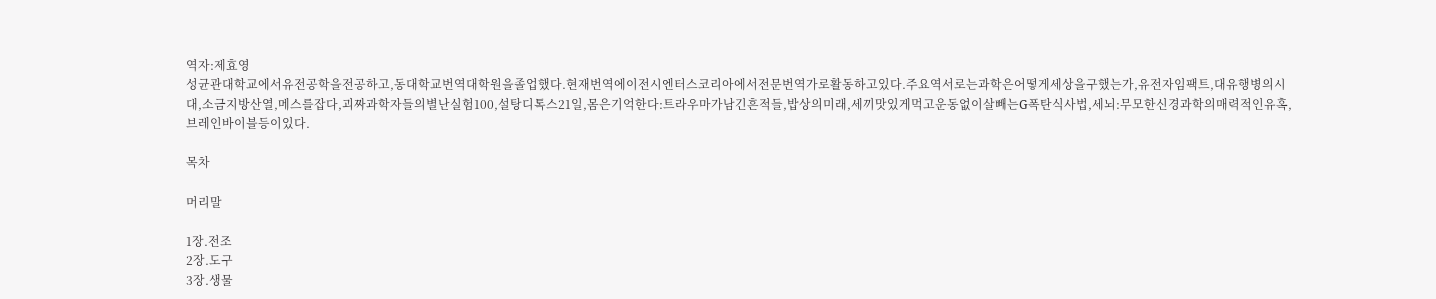역자:제효영
성균관대학교에서유전공학을전공하고,동대학교번역대학원을졸업했다.현재번역에이전시엔터스코리아에서전문번역가로활동하고있다.주요역서로는과학은어떻게세상을구했는가,유전자임팩트,대유행병의시대,소금지방산열,메스를잡다,괴짜과학자들의별난실험100,설탕디톡스21일,몸은기억한다:트라우마가남긴흔적들,밥상의미래,세끼맛있게먹고운동없이살빼는G폭탄식사법,세뇌:무모한신경과학의매력적인유혹,브레인바이블등이있다.

목차

머리말

1장.전조
2장.도구
3장.생물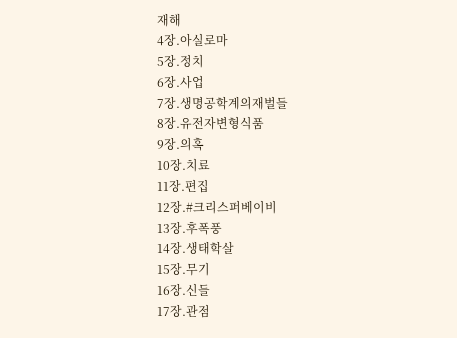재해
4장.아실로마
5장.정치
6장.사업
7장.생명공학계의재벌들
8장.유전자변형식품
9장.의혹
10장.치료
11장.편집
12장.#크리스퍼베이비
13장.후폭풍
14장.생태학살
15장.무기
16장.신들
17장.관점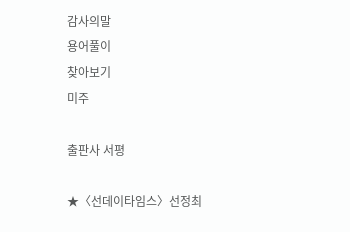감사의말
용어풀이
찾아보기
미주

출판사 서평

★〈선데이타임스〉선정최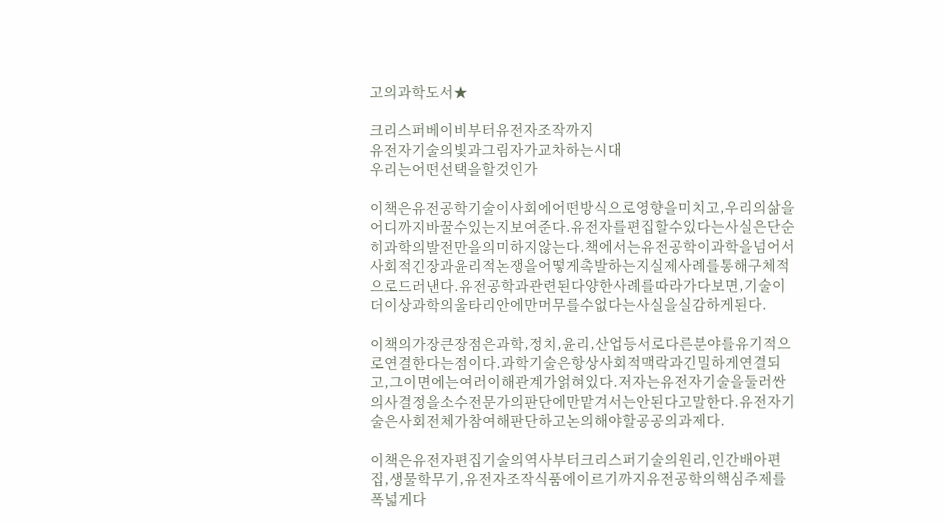고의과학도서★

크리스퍼베이비부터유전자조작까지
유전자기술의빛과그림자가교차하는시대
우리는어떤선택을할것인가

이책은유전공학기술이사회에어떤방식으로영향을미치고,우리의삶을어디까지바꿀수있는지보여준다.유전자를편집할수있다는사실은단순히과학의발전만을의미하지않는다.책에서는유전공학이과학을넘어서사회적긴장과윤리적논쟁을어떻게촉발하는지실제사례를통해구체적으로드러낸다.유전공학과관련된다양한사례를따라가다보면,기술이더이상과학의울타리안에만머무를수없다는사실을실감하게된다.

이책의가장큰장점은과학,정치,윤리,산업등서로다른분야를유기적으로연결한다는점이다.과학기술은항상사회적맥락과긴밀하게연결되고,그이면에는여러이해관계가얽혀있다.저자는유전자기술을둘러싼의사결정을소수전문가의판단에만맡겨서는안된다고말한다.유전자기술은사회전체가참여해판단하고논의해야할공공의과제다.

이책은유전자편집기술의역사부터크리스퍼기술의원리,인간배아편집,생물학무기,유전자조작식품에이르기까지유전공학의핵심주제를폭넓게다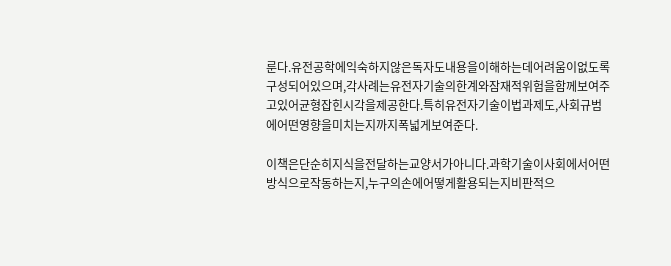룬다.유전공학에익숙하지않은독자도내용을이해하는데어려움이없도록구성되어있으며,각사례는유전자기술의한계와잠재적위험을함께보여주고있어균형잡힌시각을제공한다.특히유전자기술이법과제도,사회규범에어떤영향을미치는지까지폭넓게보여준다.

이책은단순히지식을전달하는교양서가아니다.과학기술이사회에서어떤방식으로작동하는지,누구의손에어떻게활용되는지비판적으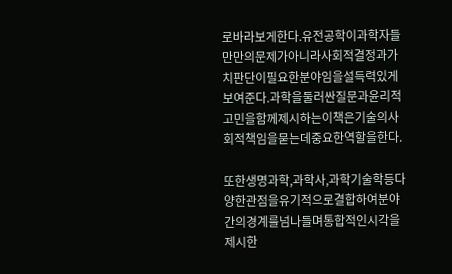로바라보게한다.유전공학이과학자들만만의문제가아니라사회적결정과가치판단이필요한분야임을설득력있게보여준다.과학을둘러싼질문과윤리적고민을함께제시하는이책은기술의사회적책임을묻는데중요한역할을한다.

또한생명과학,과학사,과학기술학등다양한관점을유기적으로결합하여분야간의경계를넘나들며통합적인시각을제시한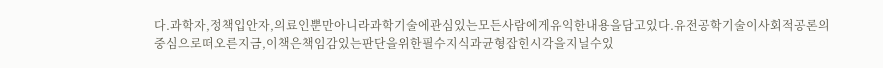다.과학자,정책입안자,의료인뿐만아니라과학기술에관심있는모든사람에게유익한내용을담고있다.유전공학기술이사회적공론의중심으로떠오른지금,이책은책임감있는판단을위한필수지식과균형잡힌시각을지닐수있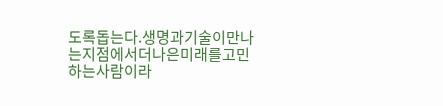도록돕는다.생명과기술이만나는지점에서더나은미래를고민하는사람이라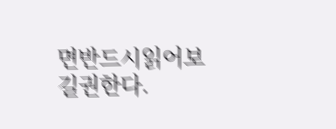면반드시읽어보길권한다.